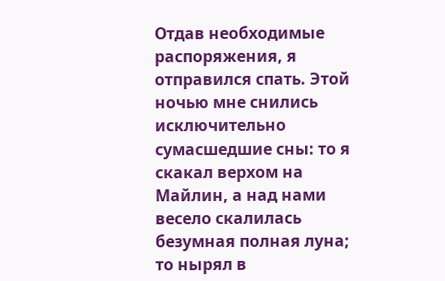Отдав необходимые распоряжения, я отправился спать. Этой ночью мне снились исключительно сумасшедшие сны: то я скакал верхом на Майлин, а над нами весело скалилась безумная полная луна; то нырял в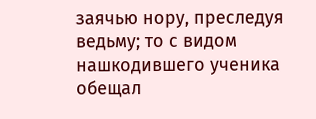заячью нору, преследуя ведьму; то с видом нашкодившего ученика обещал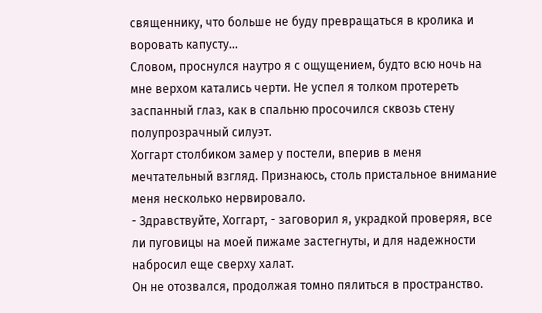священнику, что больше не буду превращаться в кролика и воровать капусту...
Словом, проснулся наутро я с ощущением, будто всю ночь на мне верхом катались черти. Не успел я толком протереть заспанный глаз, как в спальню просочился сквозь стену полупрозрачный силуэт.
Хоггарт столбиком замер у постели, вперив в меня мечтательный взгляд. Признаюсь, столь пристальное внимание меня несколько нервировало.
- Здравствуйте, Хоггарт, - заговорил я, украдкой проверяя, все ли пуговицы на моей пижаме застегнуты, и для надежности набросил еще сверху халат.
Он не отозвался, продолжая томно пялиться в пространство.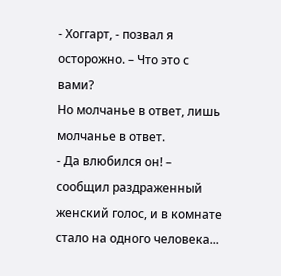- Хоггарт, - позвал я осторожно. – Что это с вами?
Но молчанье в ответ, лишь молчанье в ответ.
- Да влюбился он! – сообщил раздраженный женский голос, и в комнате стало на одного человека...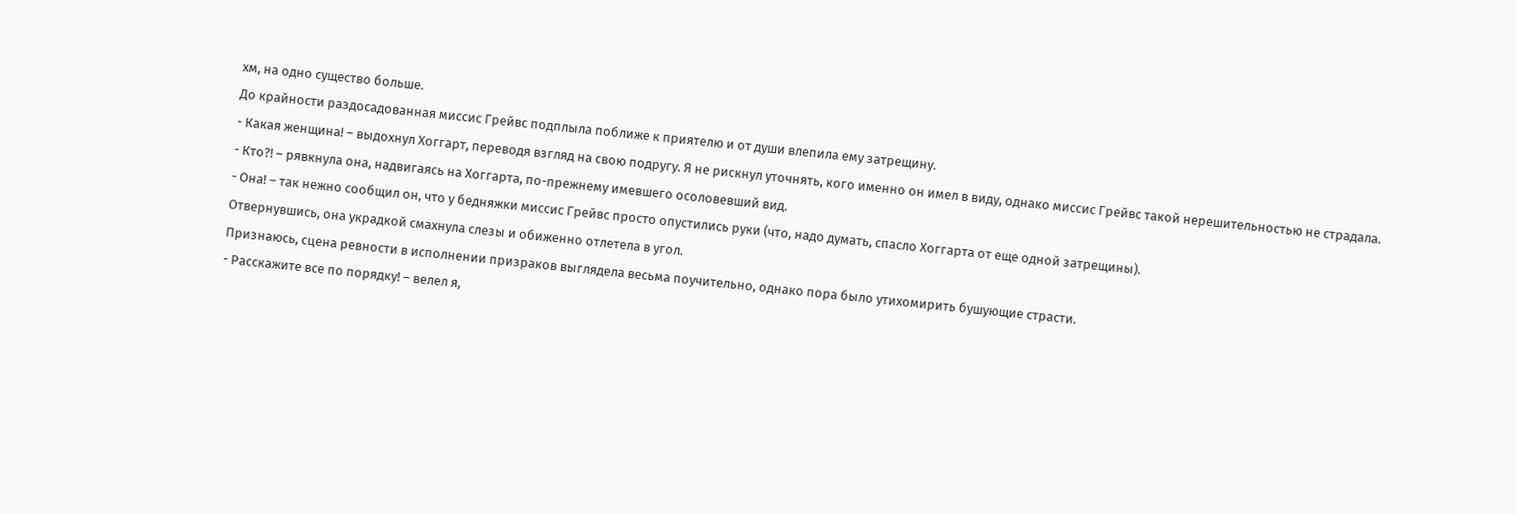хм, на одно существо больше.
До крайности раздосадованная миссис Грейвс подплыла поближе к приятелю и от души влепила ему затрещину.
- Какая женщина! – выдохнул Хоггарт, переводя взгляд на свою подругу. Я не рискнул уточнять, кого именно он имел в виду, однако миссис Грейвс такой нерешительностью не страдала.
- Кто?! – рявкнула она, надвигаясь на Хоггарта, по-прежнему имевшего осоловевший вид.
- Она! – так нежно сообщил он, что у бедняжки миссис Грейвс просто опустились руки (что, надо думать, спасло Хоггарта от еще одной затрещины).
Отвернувшись, она украдкой смахнула слезы и обиженно отлетела в угол.
Признаюсь, сцена ревности в исполнении призраков выглядела весьма поучительно, однако пора было утихомирить бушующие страсти.
- Расскажите все по порядку! – велел я,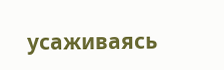усаживаясь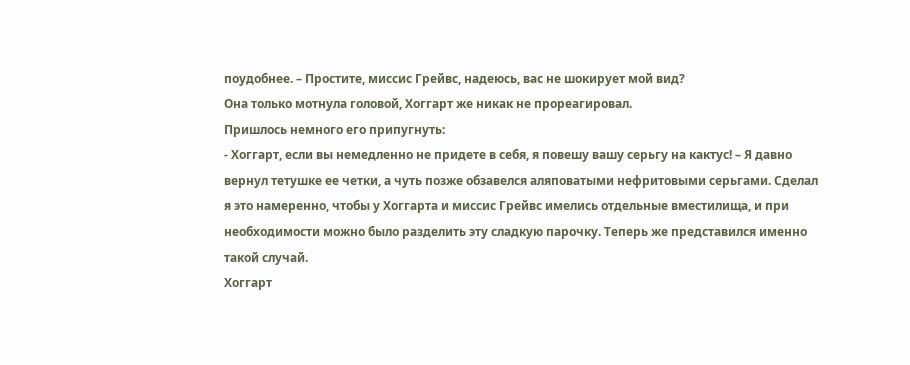поудобнее. – Простите, миссис Грейвс, надеюсь, вас не шокирует мой вид?
Она только мотнула головой, Хоггарт же никак не прореагировал.
Пришлось немного его припугнуть:
- Хоггарт, если вы немедленно не придете в себя, я повешу вашу серьгу на кактус! – Я давно вернул тетушке ее четки, а чуть позже обзавелся аляповатыми нефритовыми серьгами. Сделал я это намеренно, чтобы у Хоггарта и миссис Грейвс имелись отдельные вместилища, и при необходимости можно было разделить эту сладкую парочку. Теперь же представился именно такой случай.
Хоггарт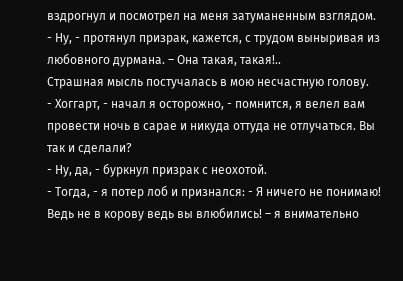вздрогнул и посмотрел на меня затуманенным взглядом.
- Ну, - протянул призрак, кажется, с трудом выныривая из любовного дурмана. – Она такая, такая!..
Страшная мысль постучалась в мою несчастную голову.
- Хоггарт, - начал я осторожно, - помнится, я велел вам провести ночь в сарае и никуда оттуда не отлучаться. Вы так и сделали?
- Ну, да, - буркнул призрак с неохотой.
- Тогда, - я потер лоб и признался: - Я ничего не понимаю! Ведь не в корову ведь вы влюбились! – я внимательно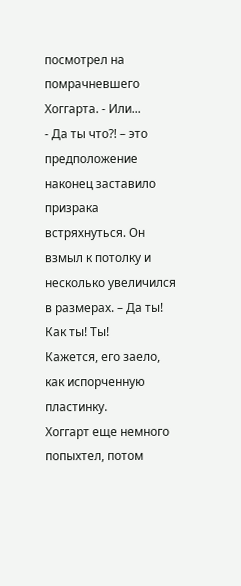посмотрел на помрачневшего Хоггарта. - Или...
- Да ты что?! – это предположение наконец заставило призрака встряхнуться. Он взмыл к потолку и несколько увеличился в размерах. – Да ты! Как ты! Ты!
Кажется, его заело, как испорченную пластинку.
Хоггарт еще немного попыхтел, потом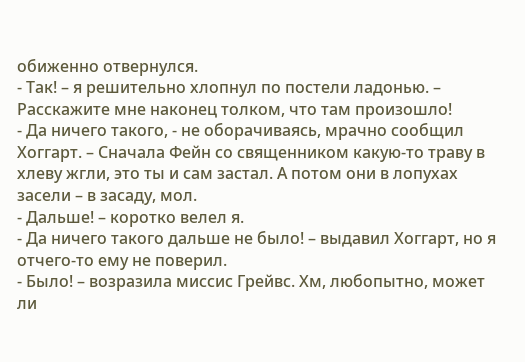обиженно отвернулся.
- Так! – я решительно хлопнул по постели ладонью. – Расскажите мне наконец толком, что там произошло!
- Да ничего такого, - не оборачиваясь, мрачно сообщил Хоггарт. – Сначала Фейн со священником какую-то траву в хлеву жгли, это ты и сам застал. А потом они в лопухах засели – в засаду, мол.
- Дальше! – коротко велел я.
- Да ничего такого дальше не было! – выдавил Хоггарт, но я отчего-то ему не поверил.
- Было! – возразила миссис Грейвс. Хм, любопытно, может ли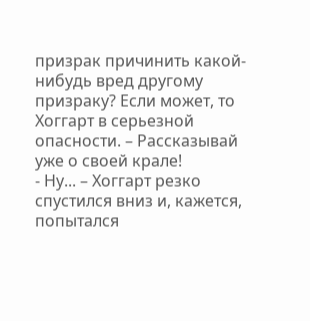призрак причинить какой-нибудь вред другому призраку? Если может, то Хоггарт в серьезной опасности. – Рассказывай уже о своей крале!
- Ну... – Хоггарт резко спустился вниз и, кажется, попытался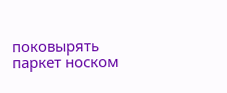поковырять паркет носком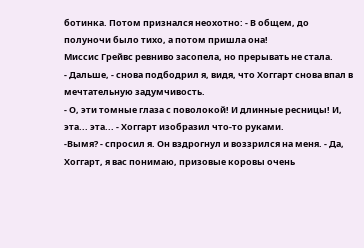ботинка. Потом признался неохотно: - В общем, до полуночи было тихо, а потом пришла она!
Миссис Грейвс ревниво засопела, но прерывать не стала.
- Дальше, - снова подбодрил я, видя, что Хоггарт снова впал в мечтательную задумчивость.
- О, эти томные глаза с поволокой! И длинные ресницы! И, эта... эта... - Хоггарт изобразил что-то руками.
-Вымя? - спросил я. Он вздрогнул и воззрился на меня. - Да, Хоггарт, я вас понимаю, призовые коровы очень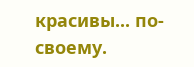красивы... по-своему.